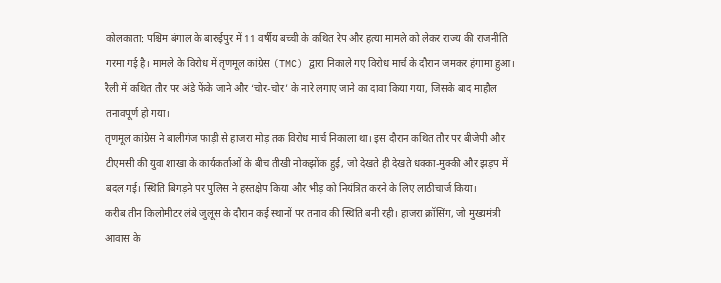कोलकाता: पश्चिम बंगाल के बारुईपुर में 11 वर्षीय बच्ची के कथित रेप और हत्या मामले को लेकर राज्य की राजनीति गरमा गई है। मामले के विरोध में तृणमूल कांग्रेस (TMC) द्वारा निकाले गए विरोध मार्च के दौरान जमकर हंगामा हुआ। रैली में कथित तौर पर अंडे फेंके जाने और ‘चोर-चोर’ के नारे लगाए जाने का दावा किया गया, जिसके बाद माहौल तनावपूर्ण हो गया।
तृणमूल कांग्रेस ने बालीगंज फाड़ी से हाजरा मोड़ तक विरोध मार्च निकाला था। इस दौरान कथित तौर पर बीजेपी और टीएमसी की युवा शाखा के कार्यकर्ताओं के बीच तीखी नोकझोंक हुई, जो देखते ही देखते धक्का-मुक्की और झड़प में बदल गई। स्थिति बिगड़ने पर पुलिस ने हस्तक्षेप किया और भीड़ को नियंत्रित करने के लिए लाठीचार्ज किया।
करीब तीन किलोमीटर लंबे जुलूस के दौरान कई स्थानों पर तनाव की स्थिति बनी रही। हाजरा क्रॉसिंग, जो मुख्यमंत्री आवास के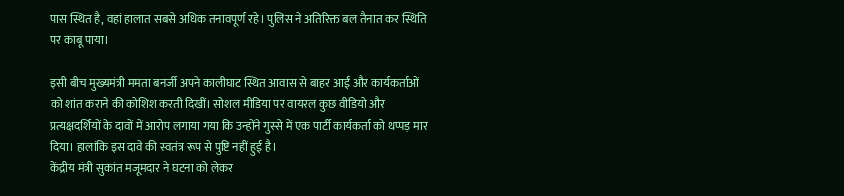पास स्थित है, वहां हालात सबसे अधिक तनावपूर्ण रहे। पुलिस ने अतिरिक्त बल तैनात कर स्थिति पर काबू पाया।

इसी बीच मुख्यमंत्री ममता बनर्जी अपने कालीघाट स्थित आवास से बाहर आईं और कार्यकर्ताओं को शांत कराने की कोशिश करती दिखीं। सोशल मीडिया पर वायरल कुछ वीडियो और प्रत्यक्षदर्शियों के दावों में आरोप लगाया गया कि उन्होंने गुस्से में एक पार्टी कार्यकर्ता को थप्पड़ मार दिया। हालांकि इस दावे की स्वतंत्र रूप से पुष्टि नहीं हुई है।
केंद्रीय मंत्री सुकांत मजूमदार ने घटना को लेकर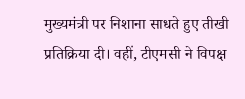मुख्यमंत्री पर निशाना साधते हुए तीखी प्रतिक्रिया दी। वहीं, टीएमसी ने विपक्ष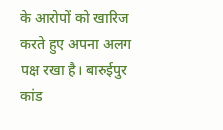के आरोपों को खारिज करते हुए अपना अलग पक्ष रखा है। बारुईपुर कांड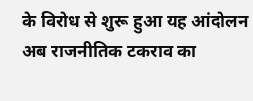के विरोध से शुरू हुआ यह आंदोलन अब राजनीतिक टकराव का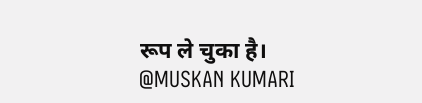रूप ले चुका है।
@MUSKAN KUMARI